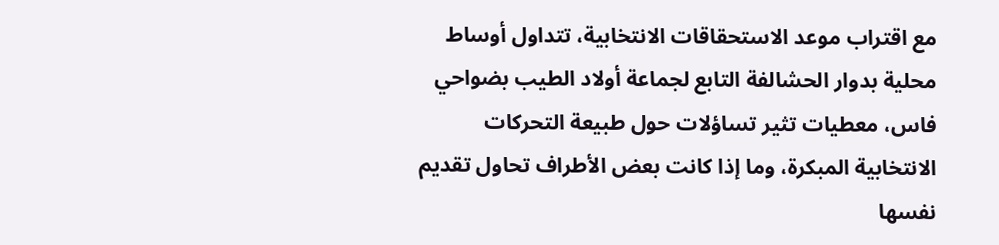مع اقتراب موعد الاستحقاقات الانتخابية، تتداول أوساط محلية بدوار الحشالفة التابع لجماعة أولاد الطيب بضواحي فاس، معطيات تثير تساؤلات حول طبيعة التحركات الانتخابية المبكرة، وما إذا كانت بعض الأطراف تحاول تقديم نفسها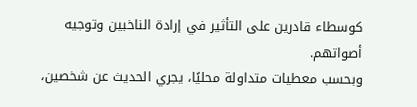كوسطاء قادرين على التأثير في إرادة الناخبين وتوجيه أصواتهم.
وبحسب معطيات متداولة محليًا، يجري الحديث عن شخصين،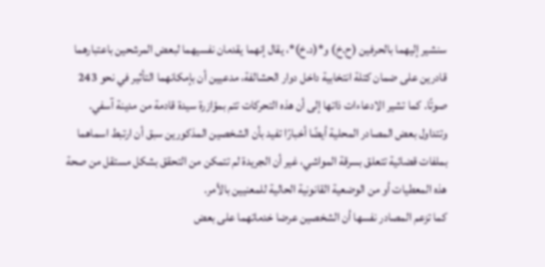سنشير إليهما بالحرفين (ح.خ) و*(د.خ)*، يقال إنهما يقدمان نفسيهما لبعض المرشحين باعتبارهما قادرين على ضمان كتلة انتخابية داخل دوار الحشالفة، مدعيين أن بإمكانهما التأثير في نحو 243 صوتًا. كما تشير الادعاءات ذاتها إلى أن هذه التحركات تتم بمؤازرة سيدة قادمة من مدينة آسفي.
وتتداول بعض المصادر المحلية أيضًا أخبارًا تفيد بأن الشخصين المذكورين سبق أن ارتبط اسماهما بملفات قضائية تتعلق بسرقة المواشي، غير أن الجريدة لم تتمكن من التحقق بشكل مستقل من صحة هذه المعطيات أو من الوضعية القانونية الحالية للمعنيين بالأمر.
كما تزعم المصادر نفسها أن الشخصين عرضا خدماتهما على بعض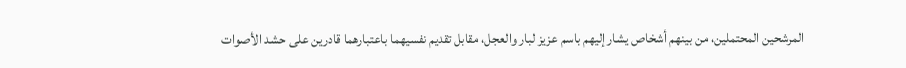المرشحين المحتملين، من بينهم أشخاص يشار إليهم باسم عزيز لبار والعجل، مقابل تقديم نفسيهما باعتبارهما قادرين على حشد الأصوات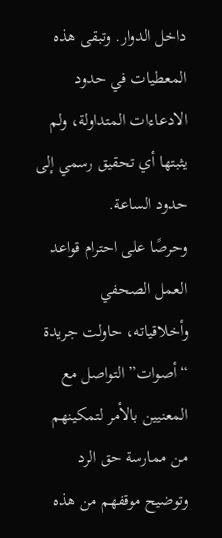داخل الدوار. وتبقى هذه المعطيات في حدود الادعاءات المتداولة، ولم يثبتها أي تحقيق رسمي إلى حدود الساعة.
وحرصًا على احترام قواعد العمل الصحفي وأخلاقياته، حاولت جريدة “أصوات” التواصل مع المعنيين بالأمر لتمكينهم من ممارسة حق الرد وتوضيح موقفهم من هذه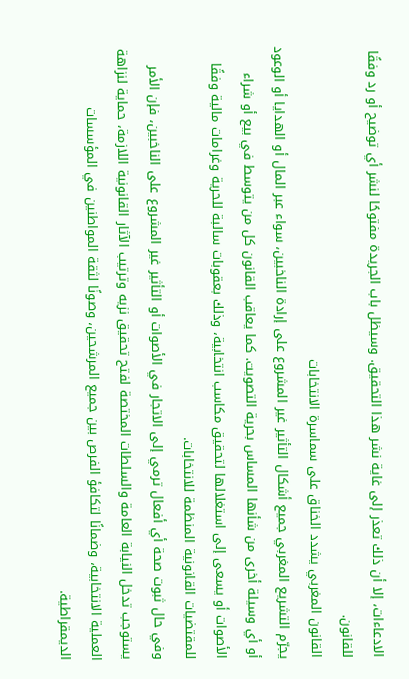الادعاءات، إلا أن ذلك تعذر إلى غاية نشر هذا التحقيق. وسيظل باب الجريدة مفتوحًا لنشر أي توضيح أو رد وفقًا للقانون.
القانون المغربي يشدد الخناق على سماسرة الانتخابات
يجرّم التشريع المغربي جميع أشكال التأثير غير المشروع على إرادة الناخبين، سواء عبر المال أو الهدايا أو الوعود أو أي وسيلة أخرى من شأنها المساس بحرية التصويت. كما يعاقب القانون كل من يتوسط في بيع أو شراء الأصوات أو يسعى إلى استغلالها لتحقيق مكاسب انتخابية، وذلك بعقوبات سالبة للحرية وغرامات مالية وفقًا للمقتضيات القانونية المنظمة للانتخابات.
وفي حال ثبوت صحة أي أفعال ترمي إلى الاتجار في الأصوات أو التأثير غير المشروع على الناخبين، فإن الأمر يستوجب تدخل النيابة العامة والسلطات المختصة لفتح تحقيق نزيه وترتيب الآثار القانونية اللازمة، حماية لنزاهة العملية الانتخابية، وضمانًا لتكافؤ الفرص بين جميع المرشحين، وصونًا لثقة المواطنين في المؤسسات الديمقراطية.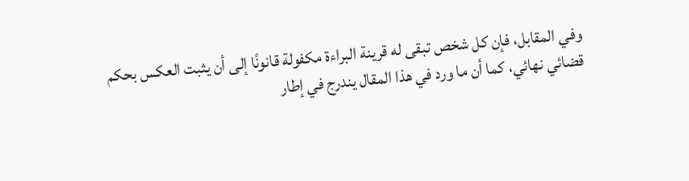وفي المقابل، فإن كل شخص تبقى له قرينة البراءة مكفولة قانونًا إلى أن يثبت العكس بحكم قضائي نهائي، كما أن ما ورد في هذا المقال يندرج في إطار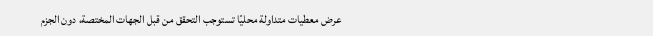عرض معطيات متداولة محليًا تستوجب التحقق من قبل الجهات المختصة، دون الجزم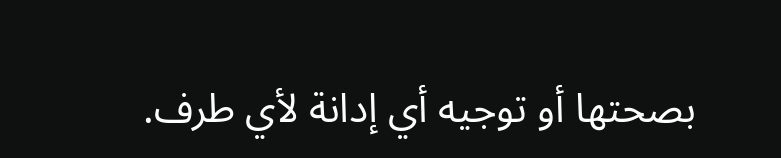بصحتها أو توجيه أي إدانة لأي طرف.